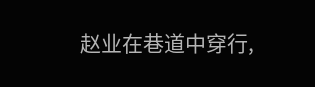赵业在巷道中穿行,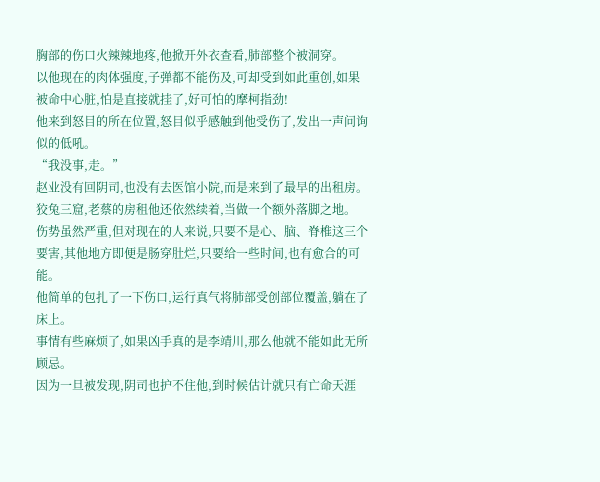胸部的伤口火辣辣地疼,他掀开外衣查看,肺部整个被洞穿。
以他现在的肉体强度,子弹都不能伤及,可却受到如此重创,如果被命中心脏,怕是直接就挂了,好可怕的摩柯指劲!
他来到怒目的所在位置,怒目似乎感触到他受伤了,发出一声问询似的低吼。
“我没事,走。”
赵业没有回阴司,也没有去医馆小院,而是来到了最早的出租房。
狡兔三窟,老蔡的房租他还依然续着,当做一个额外落脚之地。
伤势虽然严重,但对现在的人来说,只要不是心、脑、脊椎这三个要害,其他地方即便是肠穿肚烂,只要给一些时间,也有愈合的可能。
他简单的包扎了一下伤口,运行真气将肺部受创部位覆盖,躺在了床上。
事情有些麻烦了,如果凶手真的是李靖川,那么他就不能如此无所顾忌。
因为一旦被发现,阴司也护不住他,到时候估计就只有亡命天涯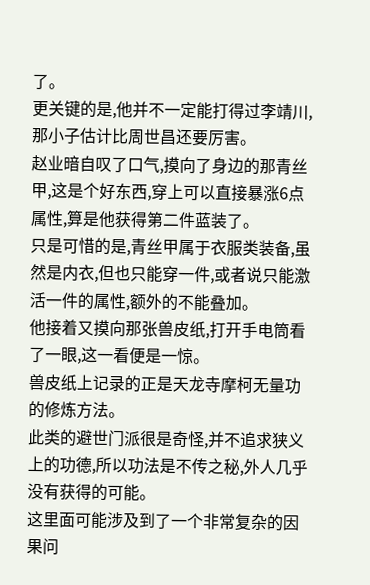了。
更关键的是,他并不一定能打得过李靖川,那小子估计比周世昌还要厉害。
赵业暗自叹了口气,摸向了身边的那青丝甲,这是个好东西,穿上可以直接暴涨6点属性,算是他获得第二件蓝装了。
只是可惜的是,青丝甲属于衣服类装备,虽然是内衣,但也只能穿一件,或者说只能激活一件的属性,额外的不能叠加。
他接着又摸向那张兽皮纸,打开手电筒看了一眼,这一看便是一惊。
兽皮纸上记录的正是天龙寺摩柯无量功的修炼方法。
此类的避世门派很是奇怪,并不追求狭义上的功德,所以功法是不传之秘,外人几乎没有获得的可能。
这里面可能涉及到了一个非常复杂的因果问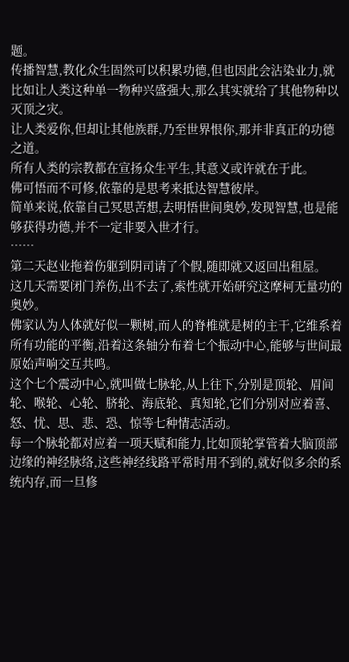题。
传播智慧,教化众生固然可以积累功德,但也因此会沾染业力,就比如让人类这种单一物种兴盛强大,那么其实就给了其他物种以灭顶之灾。
让人类爱你,但却让其他族群,乃至世界恨你,那并非真正的功德之道。
所有人类的宗教都在宣扬众生平生,其意义或许就在于此。
佛可悟而不可修,依靠的是思考来抵达智慧彼岸。
简单来说,依靠自己冥思苦想,去明悟世间奥妙,发现智慧,也是能够获得功德,并不一定非要入世才行。
……
第二天赵业拖着伤躯到阴司请了个假,随即就又返回出租屋。
这几天需要闭门养伤,出不去了,索性就开始研究这摩柯无量功的奥妙。
佛家认为人体就好似一颗树,而人的脊椎就是树的主干,它维系着所有功能的平衡,沿着这条轴分布着七个振动中心,能够与世间最原始声响交互共鸣。
这个七个震动中心,就叫做七脉轮,从上往下,分别是顶轮、眉间轮、喉轮、心轮、脐轮、海底轮、真知轮,它们分别对应着喜、怒、忧、思、悲、恐、惊等七种情志活动。
每一个脉轮都对应着一项天赋和能力,比如顶轮掌管着大脑顶部边缘的神经脉络,这些神经线路平常时用不到的,就好似多余的系统内存,而一旦修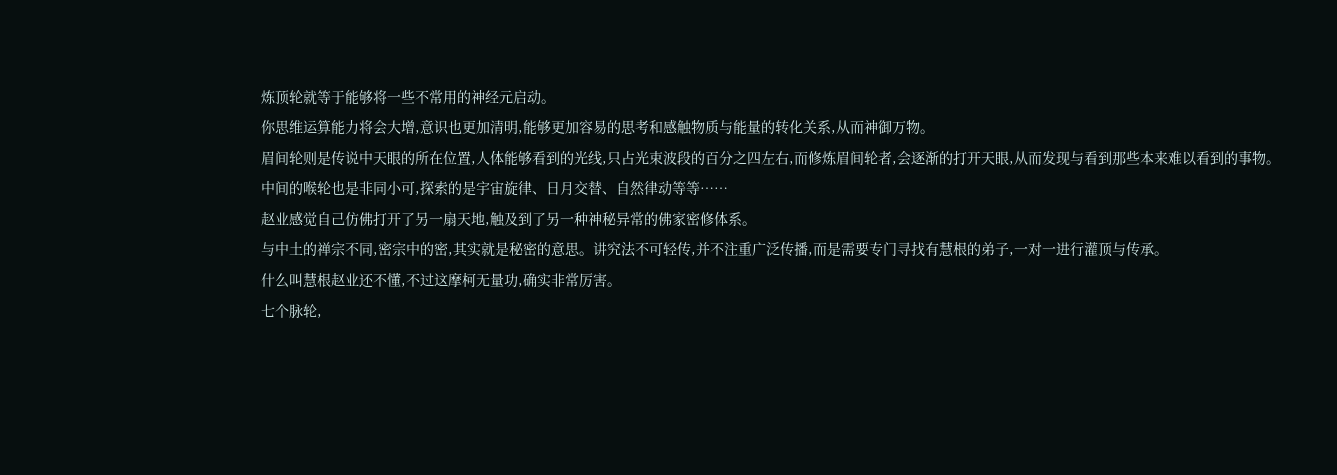炼顶轮就等于能够将一些不常用的神经元启动。
你思维运算能力将会大增,意识也更加清明,能够更加容易的思考和感触物质与能量的转化关系,从而神御万物。
眉间轮则是传说中天眼的所在位置,人体能够看到的光线,只占光束波段的百分之四左右,而修炼眉间轮者,会逐渐的打开天眼,从而发现与看到那些本来难以看到的事物。
中间的喉轮也是非同小可,探索的是宇宙旋律、日月交替、自然律动等等……
赵业感觉自己仿佛打开了另一扇天地,触及到了另一种神秘异常的佛家密修体系。
与中土的禅宗不同,密宗中的密,其实就是秘密的意思。讲究法不可轻传,并不注重广泛传播,而是需要专门寻找有慧根的弟子,一对一进行灌顶与传承。
什么叫慧根赵业还不懂,不过这摩柯无量功,确实非常厉害。
七个脉轮,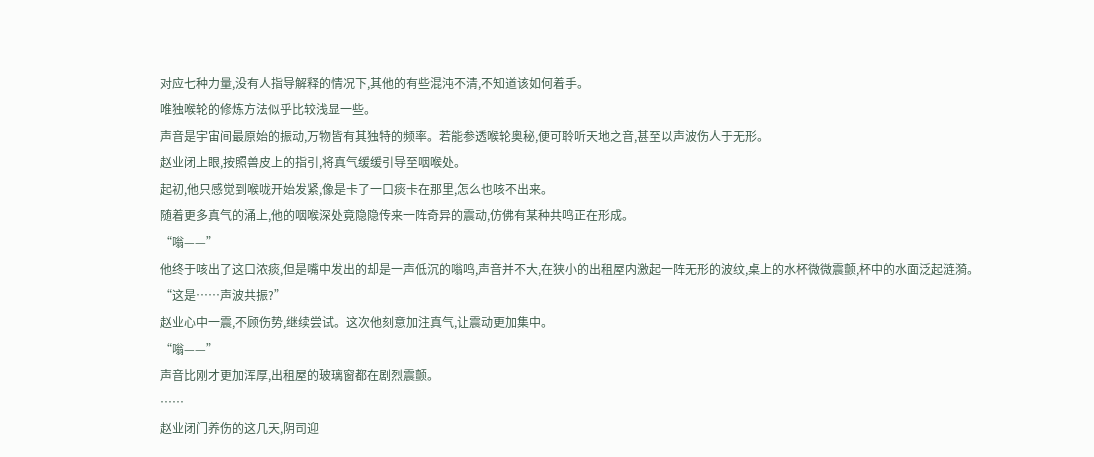对应七种力量,没有人指导解释的情况下,其他的有些混沌不清,不知道该如何着手。
唯独喉轮的修炼方法似乎比较浅显一些。
声音是宇宙间最原始的振动,万物皆有其独特的频率。若能参透喉轮奥秘,便可聆听天地之音,甚至以声波伤人于无形。
赵业闭上眼,按照兽皮上的指引,将真气缓缓引导至咽喉处。
起初,他只感觉到喉咙开始发紧,像是卡了一口痰卡在那里,怎么也咳不出来。
随着更多真气的涌上,他的咽喉深处竟隐隐传来一阵奇异的震动,仿佛有某种共鸣正在形成。
“嗡——”
他终于咳出了这口浓痰,但是嘴中发出的却是一声低沉的嗡鸣,声音并不大,在狭小的出租屋内激起一阵无形的波纹,桌上的水杯微微震颤,杯中的水面泛起涟漪。
“这是……声波共振?”
赵业心中一震,不顾伤势,继续尝试。这次他刻意加注真气,让震动更加集中。
“嗡——”
声音比刚才更加浑厚,出租屋的玻璃窗都在剧烈震颤。
……
赵业闭门养伤的这几天,阴司迎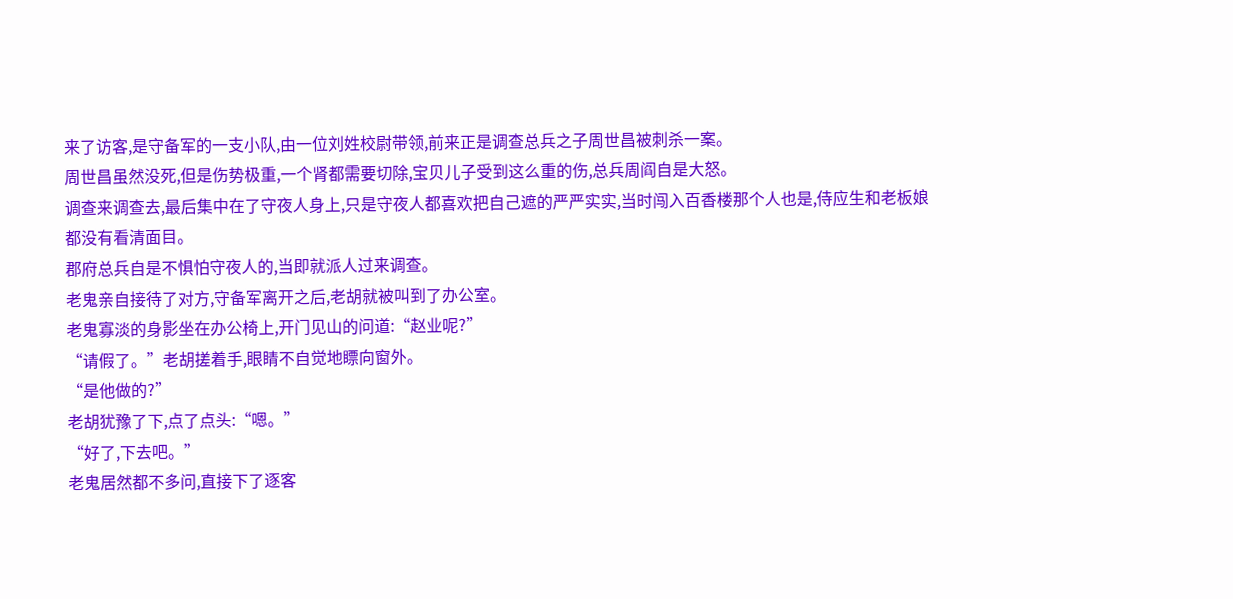来了访客,是守备军的一支小队,由一位刘姓校尉带领,前来正是调查总兵之子周世昌被刺杀一案。
周世昌虽然没死,但是伤势极重,一个肾都需要切除,宝贝儿子受到这么重的伤,总兵周阎自是大怒。
调查来调查去,最后集中在了守夜人身上,只是守夜人都喜欢把自己遮的严严实实,当时闯入百香楼那个人也是,侍应生和老板娘都没有看清面目。
郡府总兵自是不惧怕守夜人的,当即就派人过来调查。
老鬼亲自接待了对方,守备军离开之后,老胡就被叫到了办公室。
老鬼寡淡的身影坐在办公椅上,开门见山的问道:“赵业呢?”
“请假了。”老胡搓着手,眼睛不自觉地瞟向窗外。
“是他做的?”
老胡犹豫了下,点了点头:“嗯。”
“好了,下去吧。”
老鬼居然都不多问,直接下了逐客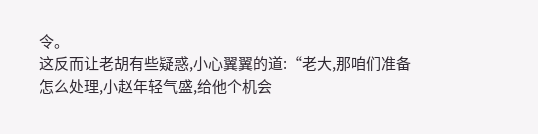令。
这反而让老胡有些疑惑,小心翼翼的道:“老大,那咱们准备怎么处理,小赵年轻气盛,给他个机会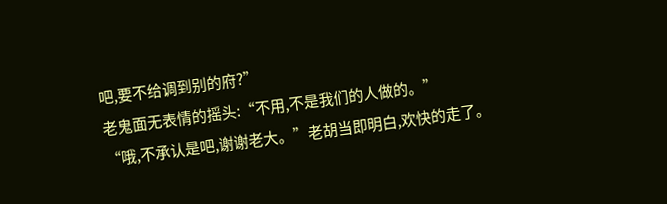吧,要不给调到别的府?”
老鬼面无表情的摇头:“不用,不是我们的人做的。”
“哦,不承认是吧,谢谢老大。”老胡当即明白,欢快的走了。